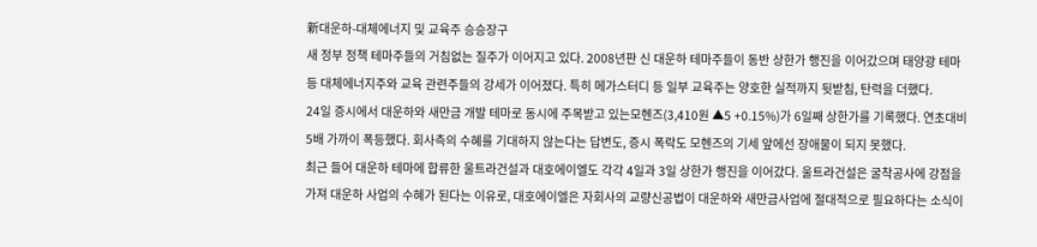新대운하-대체에너지 및 교육주 승승장구
새 정부 정책 테마주들의 거침없는 질주가 이어지고 있다. 2008년판 신 대운하 테마주들이 동반 상한가 행진을 이어갔으며 태양광 테마 등 대체에너지주와 교육 관련주들의 강세가 이어졌다. 특히 메가스터디 등 일부 교육주는 양호한 실적까지 뒷받침, 탄력을 더했다.
24일 증시에서 대운하와 새만금 개발 테마로 동시에 주목받고 있는모헨즈(3,410원 ▲5 +0.15%)가 6일째 상한가를 기록했다. 연초대비 5배 가까이 폭등했다. 회사측의 수혜를 기대하지 않는다는 답변도, 증시 폭락도 모헨즈의 기세 앞에선 장애물이 되지 못했다.
최근 들어 대운하 테마에 합류한 울트라건설과 대호에이엘도 각각 4일과 3일 상한가 행진을 이어갔다. 울트라건설은 굴착공사에 강점을 가져 대운하 사업의 수혜가 된다는 이유로, 대호에이엘은 자회사의 교량신공법이 대운하와 새만금사업에 절대적으로 필요하다는 소식이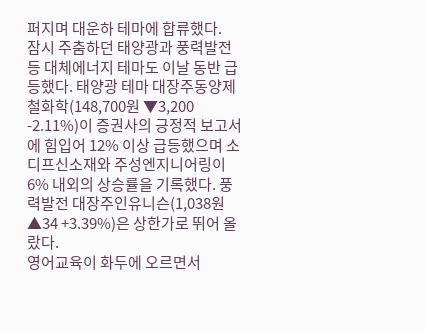퍼지며 대운하 테마에 합류했다.
잠시 주춤하던 태양광과 풍력발전 등 대체에너지 테마도 이날 동반 급등했다. 태양광 테마 대장주동양제철화학(148,700원 ▼3,200 -2.11%)이 증권사의 긍정적 보고서에 힘입어 12% 이상 급등했으며 소디프신소재와 주성엔지니어링이 6% 내외의 상승률을 기록했다. 풍력발전 대장주인유니슨(1,038원 ▲34 +3.39%)은 상한가로 뛰어 올랐다.
영어교육이 화두에 오르면서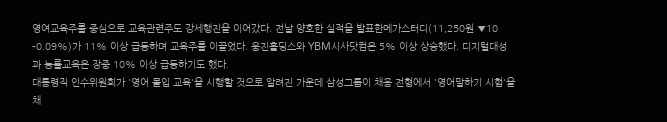영여교육주를 중심으로 교육관련주도 강세행진을 이어갔다. 전날 양호한 실적을 발표한메가스터디(11,250원 ▼10 -0.09%)가 11% 이상 급등하며 교육주를 이끌었다. 웅진홀딩스와 YBM시사닷컴은 5% 이상 상승했다. 디지털대성과 능률교육은 장중 10% 이상 급등하기도 했다.
대통령직 인수위원회가 '영어 몰입 교육'을 시행할 것으로 알려진 가운데 삼성그룹이 채용 전형에서 '영어말하기 시험'을 채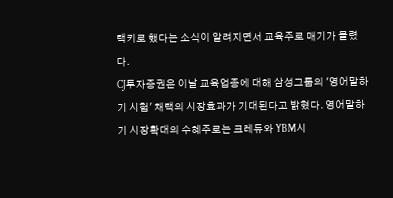택키로 했다는 소식이 알려지면서 교육주로 매기가 몰렸다.
CJ투자증권은 이날 교육업종에 대해 삼성그룹의 '영어말하기 시험' 채택의 시장효과가 기대된다고 밝혔다. 영어말하기 시장확대의 수혜주로는 크레듀와 YBM시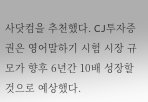사닷컴을 추천했다. CJ투자증권은 영어말하기 시험 시장 규모가 향후 6년간 10배 성장할 것으로 예상했다.